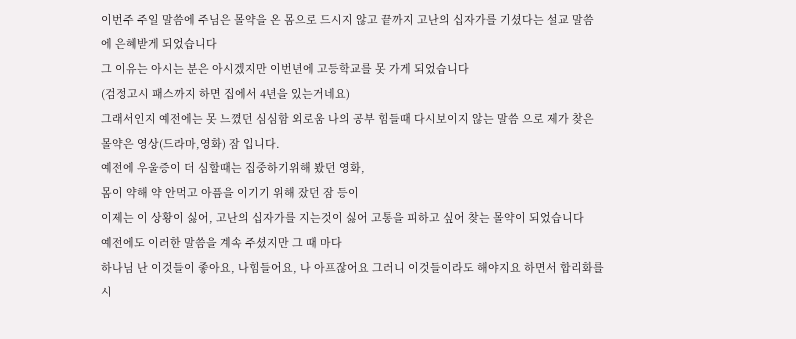이번주 주일 말씀에 주님은 몰약을 온 몸으로 드시지 않고 끝까지 고난의 십자가를 기셨다는 설교 말씀에 은혜받게 되었습니다
그 이유는 아시는 분은 아시겠지만 이번년에 고등학교를 못 가게 되었습니다
(검정고시 패스까지 하면 집에서 4년을 있는거네요)
그래서인지 예전에는 못 느꼈던 심심함 외로움 나의 공부 힘들때 다시보이지 않는 말씀 으로 제가 찾은 몰약은 영상(드라마,영화) 잠 입니다.
예전에 우울증이 더 심할때는 집중하기위해 봤던 영화,
몸이 약해 약 안먹고 아픔을 이기기 위해 잤던 잠 등이
이제는 이 상황이 싫어, 고난의 십자가를 지는것이 싫어 고통을 피하고 싶어 찾는 몰약이 되었습니다
예전에도 이러한 말씀을 계속 주셨지만 그 때 마다
하나님 난 이것들이 좋아요, 나힘들어요, 나 아프잖어요 그러니 이것들이라도 해야지요 하면서 합리화를 시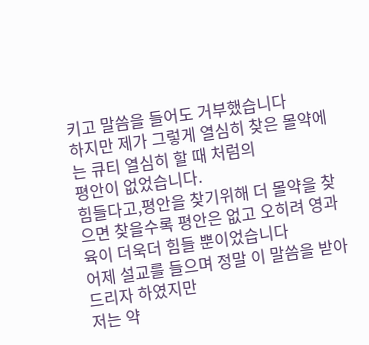키고 말씀을 들어도 거부했습니다
하지만 제가 그렇게 열심히 찾은 몰약에는 큐티 열심히 할 때 처럼의
평안이 없었습니다.
힘들다고,평안을 찾기위해 더 몰약을 찾으면 찾을수록 평안은 없고 오히려 영과육이 더욱더 힘들 뿐이었습니다
어제 설교를 들으며 정말 이 말씀을 받아드리자 하였지만
저는 약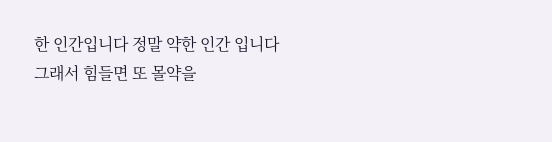한 인간입니다 정말 약한 인간 입니다
그래서 힘들면 또 몰약을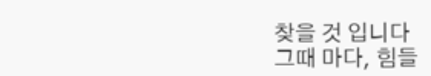찾을 것 입니다
그때 마다, 힘들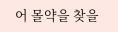어 몰약을 찾을